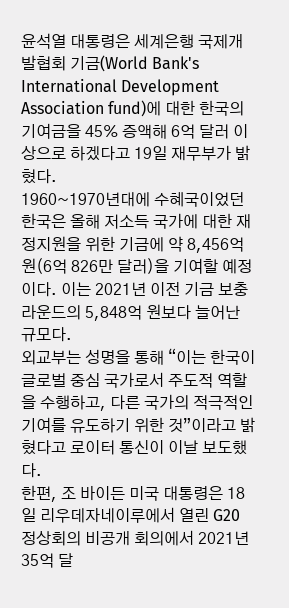윤석열 대통령은 세계은행 국제개발협회 기금(World Bank's International Development Association fund)에 대한 한국의 기여금을 45% 증액해 6억 달러 이상으로 하겠다고 19일 재무부가 밝혔다.
1960~1970년대에 수혜국이었던 한국은 올해 저소득 국가에 대한 재정지원을 위한 기금에 약 8,456억 원(6억 826만 달러)을 기여할 예정이다. 이는 2021년 이전 기금 보충 라운드의 5,848억 원보다 늘어난 규모다.
외교부는 성명을 통해 “이는 한국이 글로벌 중심 국가로서 주도적 역할을 수행하고, 다른 국가의 적극적인 기여를 유도하기 위한 것”이라고 밝혔다고 로이터 통신이 이날 보도했다.
한편, 조 바이든 미국 대통령은 18일 리우데자네이루에서 열린 G20 정상회의 비공개 회의에서 2021년 35억 달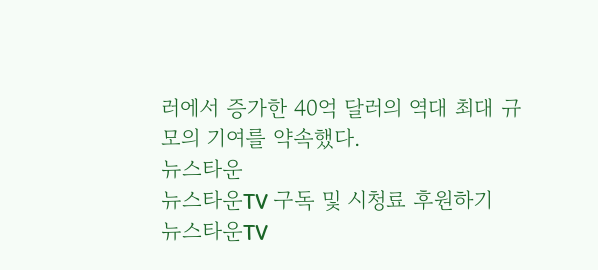러에서 증가한 40억 달러의 역대 최대 규모의 기여를 약속했다.
뉴스타운
뉴스타운TV 구독 및 시청료 후원하기
뉴스타운TV